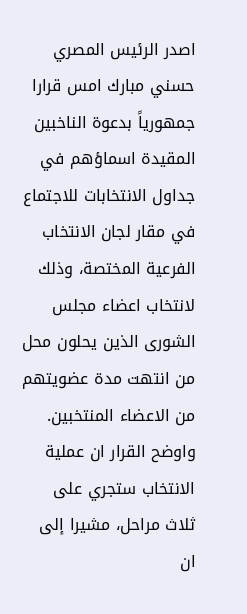اصدر الرئيس المصري حسني مبارك امس قرارا جمهورياً بدعوة الناخبين المقيدة اسماؤهم في جداول الانتخابات للاجتماع في مقار لجان الانتخاب الفرعية المختصة، وذلك لانتخاب اعضاء مجلس الشورى الذين يحلون محل من انتهت مدة عضويتهم من الاعضاء المنتخبين. واوضح القرار ان عملية الانتخاب ستجري على ثلاث مراحل، مشيرا إلى ان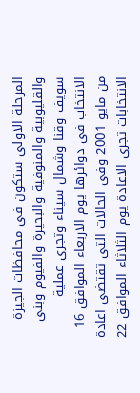المرحلة الاولى ستكون فى محافظات الجيزة والقليوبية والمنوفية والبحيرة والفيوم وبنى سويف وقنا وشمال سيناء وتجرى عملية الانتخاب فى دوائرها يوم الاربعاء الموافق 16 من مايو 2001 وفى الحالات التى تقتضى اعادة الانتخابات تجرى الاعادة يوم الثلاثاء الموافق 22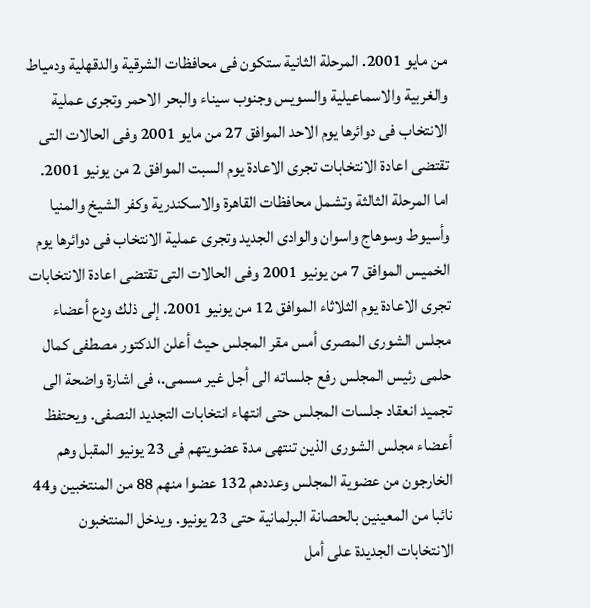من مايو 2001. المرحلة الثانية ستكون فى محافظات الشرقية والدقهلية ودمياط والغربية والاسماعيلية والسويس وجنوب سيناء والبحر الاحمر وتجرى عملية الانتخاب فى دوائرها يوم الاحد الموافق 27 من مايو 2001 وفى الحالات التى تقتضى اعادة الانتخابات تجرى الاعادة يوم السبت الموافق 2 من يونيو 2001. اما المرحلة الثالثة وتشمل محافظات القاهرة والاسكندرية وكفر الشيخ والمنيا وأسيوط وسوهاج واسوان والوادى الجديد وتجرى عملية الانتخاب فى دوائرها يوم الخميس الموافق 7 من يونيو 2001 وفى الحالات التى تقتضى اعادة الانتخابات تجرى الاعادة يوم الثلاثاء الموافق 12 من يونيو 2001. إلى ذلك ودع أعضاء مجلس الشورى المصرى أمس مقر المجلس حيث أعلن الدكتور مصطفى كمال حلمى رئيس المجلس رفع جلساته الى أجل غير مسمى.، فى اشارة واضحة الى تجميد انعقاد جلسات المجلس حتى انتهاء انتخابات التجديد النصفى. ويحتفظ أعضاء مجلس الشورى الذين تنتهى مدة عضويتهم فى 23 يونيو المقبل وهم الخارجون من عضوية المجلس وعددهم 132 عضوا منهم 88 من المنتخبين و44 نائبا من المعينين بالحصانة البرلمانية حتى 23 يونيو. ويدخل المنتخبون الانتخابات الجديدة على أمل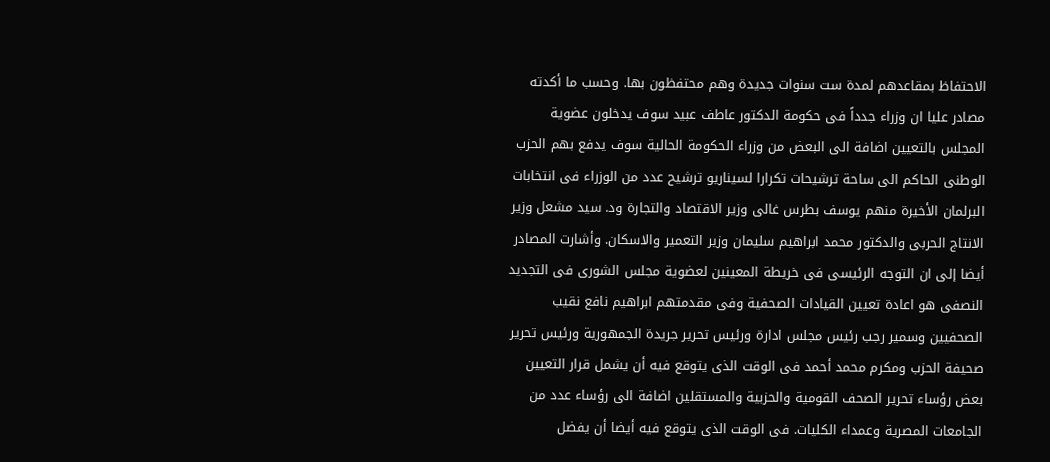الاحتفاظ بمقاعدهم لمدة ست سنوات جديدة وهم محتفظون بها. وحسب ما أكدته مصادر عليا ان وزراء جدداً فى حكومة الدكتور عاطف عبيد سوف يدخلون عضوية المجلس بالتعيين اضافة الى البعض من وزراء الحكومة الحالية سوف يدفع بهم الحزب الوطنى الحاكم الى ساحة ترشيحات تكرارا لسيناريو ترشيح عدد من الوزراء فى انتخابات البرلمان الأخيرة منهم يوسف بطرس غالى وزير الاقتصاد والتجارة ود. سيد مشعل وزير الانتاج الحربى والدكتور محمد ابراهيم سليمان وزير التعمير والاسكان. وأشارت المصادر أيضا إلى ان التوجه الرئيسى فى خريطة المعينين لعضوية مجلس الشورى فى التجديد النصفى هو اعادة تعيين القيادات الصحفية وفى مقدمتهم ابراهيم نافع نقيب الصحفيين وسمير رجب رئيس مجلس ادارة ورئيس تحرير جريدة الجمهورية ورئيس تحرير صحيفة الحزب ومكرم محمد أحمد فى الوقت الذى يتوقع فيه أن يشمل قرار التعيين بعض رؤساء تحرير الصحف القومية والحزبية والمستقلين اضافة الى رؤساء عدد من الجامعات المصرية وعمداء الكليات. فى الوقت الذى يتوقع فيه أيضا أن يفضل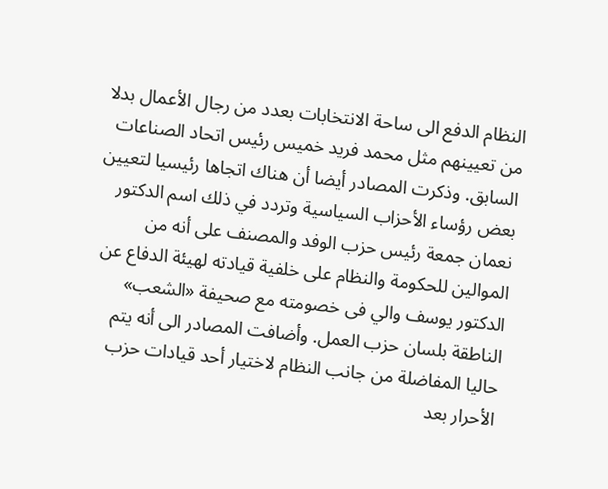النظام الدفع الى ساحة الانتخابات بعدد من رجال الأعمال بدلا من تعيينهم مثل محمد فريد خميس رئيس اتحاد الصناعات السابق. وذكرت المصادر أيضا أن هناك اتجاها رئيسيا لتعيين بعض رؤساء الأحزاب السياسية وتردد في ذلك اسم الدكتور نعمان جمعة رئيس حزب الوفد والمصنف على أنه من الموالين للحكومة والنظام على خلفية قيادته لهيئة الدفاع عن الدكتور يوسف والي فى خصومته مع صحيفة «الشعب» الناطقة بلسان حزب العمل. وأضافت المصادر الى أنه يتم حاليا المفاضلة من جانب النظام لاختيار أحد قيادات حزب الأحرار بعد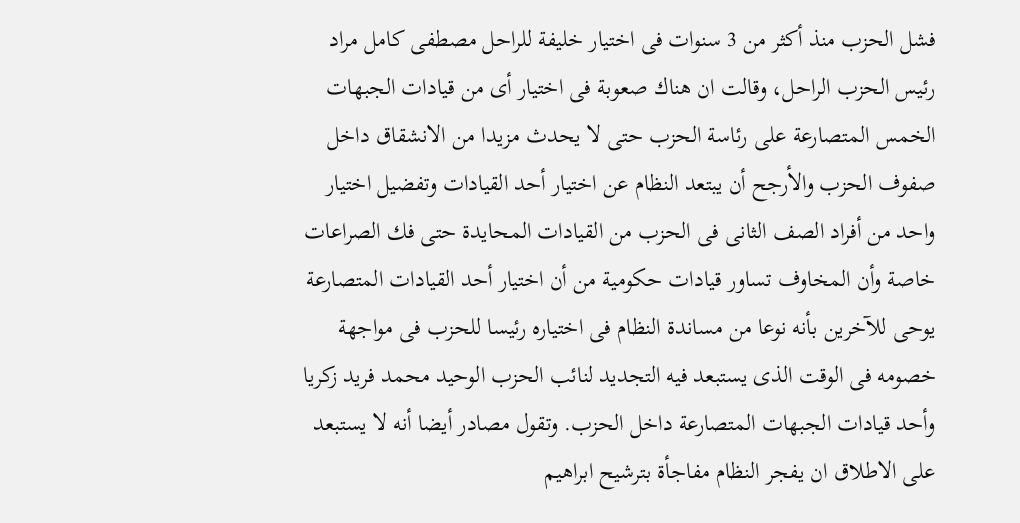فشل الحزب منذ أكثر من 3 سنوات فى اختيار خليفة للراحل مصطفى كامل مراد رئيس الحزب الراحل، وقالت ان هناك صعوبة فى اختيار أى من قيادات الجبهات الخمس المتصارعة على رئاسة الحزب حتى لا يحدث مزيدا من الانشقاق داخل صفوف الحزب والأرجح أن يبتعد النظام عن اختيار أحد القيادات وتفضيل اختيار واحد من أفراد الصف الثانى فى الحزب من القيادات المحايدة حتى فك الصراعات خاصة وأن المخاوف تساور قيادات حكومية من أن اختيار أحد القيادات المتصارعة يوحى للآخرين بأنه نوعا من مساندة النظام فى اختياره رئيسا للحزب فى مواجهة خصومه فى الوقت الذى يستبعد فيه التجديد لنائب الحزب الوحيد محمد فريد زكريا وأحد قيادات الجبهات المتصارعة داخل الحزب. وتقول مصادر أيضا أنه لا يستبعد على الاطلاق ان يفجر النظام مفاجأة بترشيح ابراهيم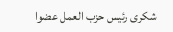شكرى رئيس حزب العمل عضوا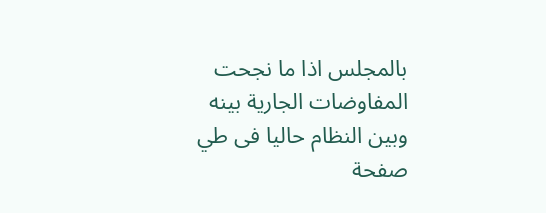بالمجلس اذا ما نجحت المفاوضات الجارية بينه وبين النظام حاليا فى طي صفحة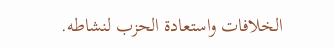الخلافات واستعادة الحزب لنشاطه.